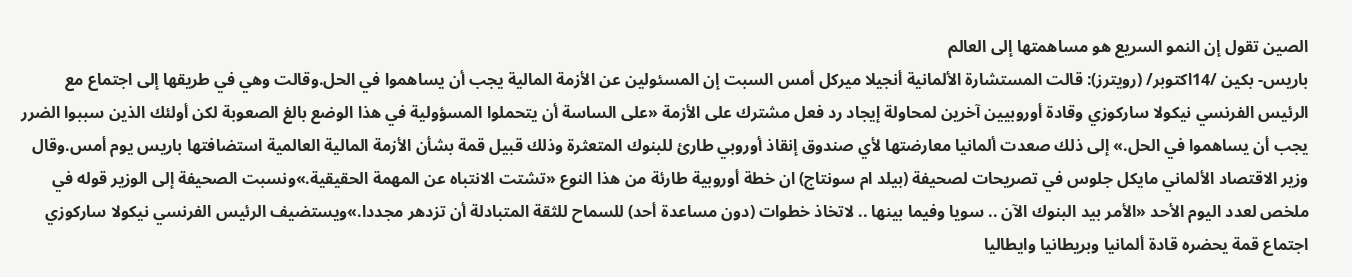الصين تقول إن النمو السريع هو مساهمتها إلى العالم
باريس- بكين /14اكتوبر/ (رويترز): قالت المستشارة الألمانية أنجيلا ميركل أمس السبت إن المسئولين عن الأزمة المالية يجب أن يساهموا في الحل.وقالت وهي في طريقها إلى اجتماع مع الرئيس الفرنسي نيكولا ساركوزي وقادة أوروبيين آخرين لمحاولة إيجاد رد فعل مشترك على الأزمة «على الساسة أن يتحملوا المسؤولية في هذا الوضع بالغ الصعوبة لكن أولئك الذين سببوا الضرر يجب أن يساهموا في الحل.» إلى ذلك صعدت ألمانيا معارضتها لأي صندوق إنقاذ أوروبي طارئ للبنوك المتعثرة وذلك قبيل قمة بشأن الأزمة المالية العالمية استضافتها باريس يوم أمس.وقال وزير الاقتصاد الألماني مايكل جلوس في تصريحات لصحيفة (بيلد ام سونتاج) ان خطة أوروبية طارئة من هذا النوع «تشتت الانتباه عن المهمة الحقيقية.»ونسبت الصحيفة إلى الوزير قوله في ملخص لعدد اليوم الأحد «الأمر بيد البنوك الآن .. سويا وفيما بينها .. لاتخاذ خطوات (دون مساعدة أحد) للسماح للثقة المتبادلة أن تزدهر مجددا.»ويستضيف الرئيس الفرنسي نيكولا ساركوزي اجتماع قمة يحضره قادة ألمانيا وبريطانيا وايطاليا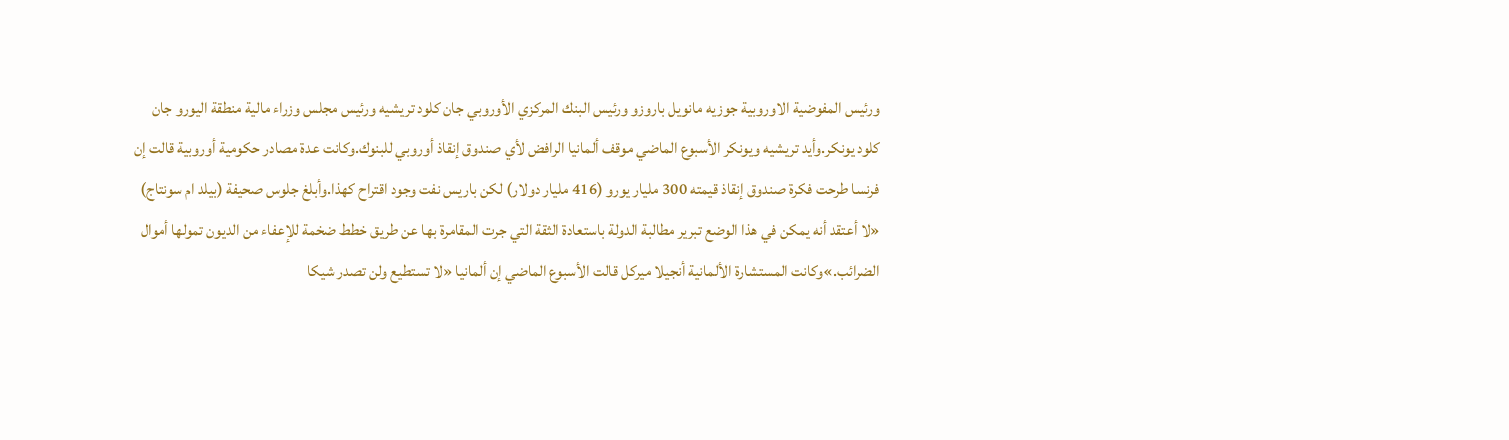ورئيس المفوضية الاوروبية جوزيه مانويل باروزو ورئيس البنك المركزي الأوروبي جان كلود تريشيه ورئيس مجلس وزراء مالية منطقة اليورو جان كلود يونكر.وأيد تريشيه ويونكر الأسبوع الماضي موقف ألمانيا الرافض لأي صندوق إنقاذ أوروبي للبنوك.وكانت عدة مصادر حكومية أوروبية قالت إن فرنسا طرحت فكرة صندوق إنقاذ قيمته 300 مليار يورو (416 مليار دولار) لكن باريس نفت وجود اقتراح كهذا.وأبلغ جلوس صحيفة (بيلد ام سونتاج) «لا أعتقد أنه يمكن في هذا الوضع تبرير مطالبة الدولة باستعادة الثقة التي جرت المقامرة بها عن طريق خطط ضخمة للإعفاء من الديون تمولها أموال الضرائب.»وكانت المستشارة الألمانية أنجيلا ميركل قالت الأسبوع الماضي إن ألمانيا «لا تستطيع ولن تصدر شيكا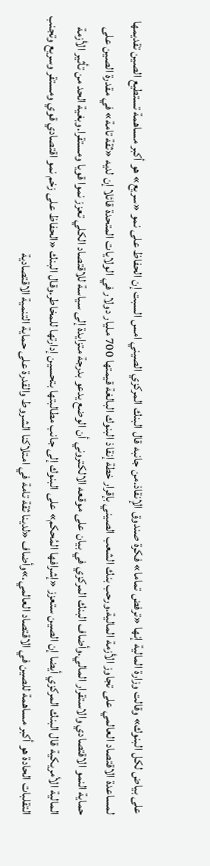على بياض لكل البنوك» وقالت وزارة المالية إنها «ترفض تماما» فكرة صندوق الإنقاذ.من جانبه قال البنك المركزي الصيني امس السبت إن الحفاظ على نمو «سريع» هو أكبر مساهمة تستطيع الصين تقديمها لمساعدة الاقتصاد العالمي على تجاوز الأزمة المالية.ورحب بنك الشعب الصيني بإقرار خطة إنقاذ البنوك البالغة قيمتها 700 مليار دولار في الولايات المتحدة قائلا إن لديه «ثقة تامة» في مقدرة الصين على حماية النمو الاقتصادي والاستقرار المالي.وأضاف البنك المركزي في بيان على موقعه الالكتروني أن الوضع يدعو بدرجة متزايدة إلى سياسة للاقتصاد الكلي تعزز نموا قويا ومستقرا.وبغية الحد من تأثير الأزمة المالية الأمريكية قال البنك المركزي أيضا إن الصين ستعزز «إشرافها المُحكم» على البنوك إلى جانب مطالبتها بتحسين إدارتها للمخاطر.وقال البنك «الحفاظ على زخم نمو اقتصادي قوي ومستقر وسريع وتجنب التقلبات الحادة هو أكبر مساهمة للصين في الاقتصاد العالمي.»وأضاف «لدينا ثقة تامة في امتلاكنا الشروط والقدرة على حماية التنمية الاقتصادية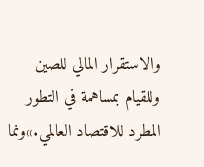والاستقرار المالي للصين وللقيام بمساهمة في التطور المطرد للاقتصاد العالمي.»ونما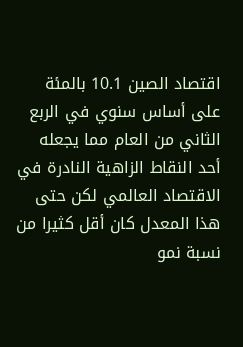اقتصاد الصين 10.1 بالمئة على أساس سنوي في الربع الثاني من العام مما يجعله أحد النقاط الزاهية النادرة في الاقتصاد العالمي لكن حتى هذا المعدل كان أقل كثيرا من نسبة نمو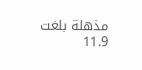مذهلة بلغت 11.9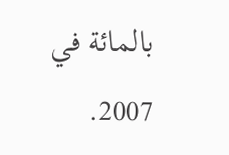بالمائة في 2007.